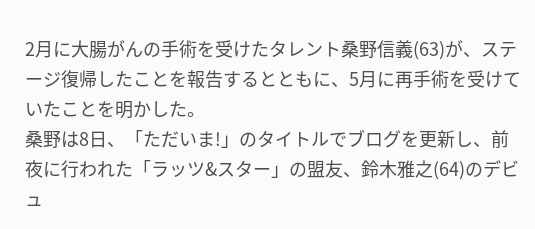2月に大腸がんの手術を受けたタレント桑野信義(63)が、ステージ復帰したことを報告するとともに、5月に再手術を受けていたことを明かした。
桑野は8日、「ただいま!」のタイトルでブログを更新し、前夜に行われた「ラッツ&スター」の盟友、鈴木雅之(64)のデビュ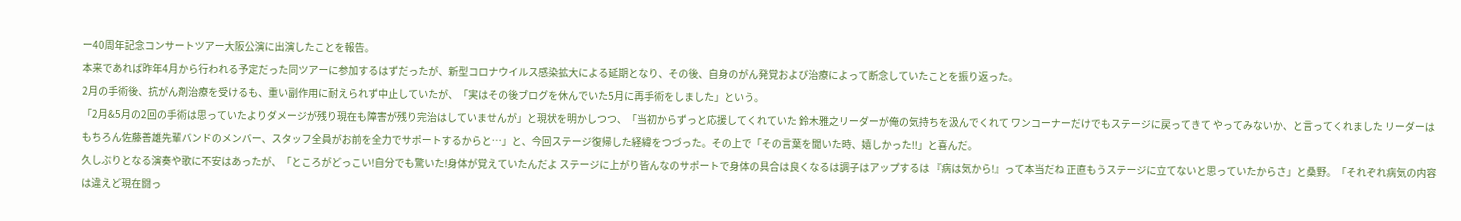ー40周年記念コンサートツアー大阪公演に出演したことを報告。
本来であれば昨年4月から行われる予定だった同ツアーに参加するはずだったが、新型コロナウイルス感染拡大による延期となり、その後、自身のがん発覚および治療によって断念していたことを振り返った。
2月の手術後、抗がん剤治療を受けるも、重い副作用に耐えられず中止していたが、「実はその後ブログを休んでいた5月に再手術をしました」という。
「2月&5月の2回の手術は思っていたよりダメージが残り現在も障害が残り完治はしていませんが」と現状を明かしつつ、「当初からずっと応援してくれていた 鈴木雅之リーダーが俺の気持ちを汲んでくれて ワンコーナーだけでもステージに戻ってきて やってみないか、と言ってくれました リーダーはもちろん佐藤善雄先輩バンドのメンバー、スタッフ全員がお前を全力でサポートするからと…」と、今回ステージ復帰した経緯をつづった。その上で「その言葉を聞いた時、嬉しかった!!」と喜んだ。
久しぶりとなる演奏や歌に不安はあったが、「ところがどっこい!自分でも驚いた!身体が覚えていたんだよ ステージに上がり皆んなのサポートで身体の具合は良くなるは調子はアップするは 『病は気から!』って本当だね 正直もうステージに立てないと思っていたからさ」と桑野。「それぞれ病気の内容は違えど現在闘っ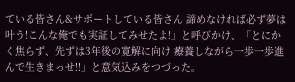ている皆さん&サポートしている皆さん 諦めなければ必ず夢は叶う!こんな俺でも実証してみせたよ!」と呼びかけ、「とにかく焦らず、先ずは3年後の寛解に向け 療養しながら一歩一歩進んで生きまっせ!!」と意気込みをつづった。